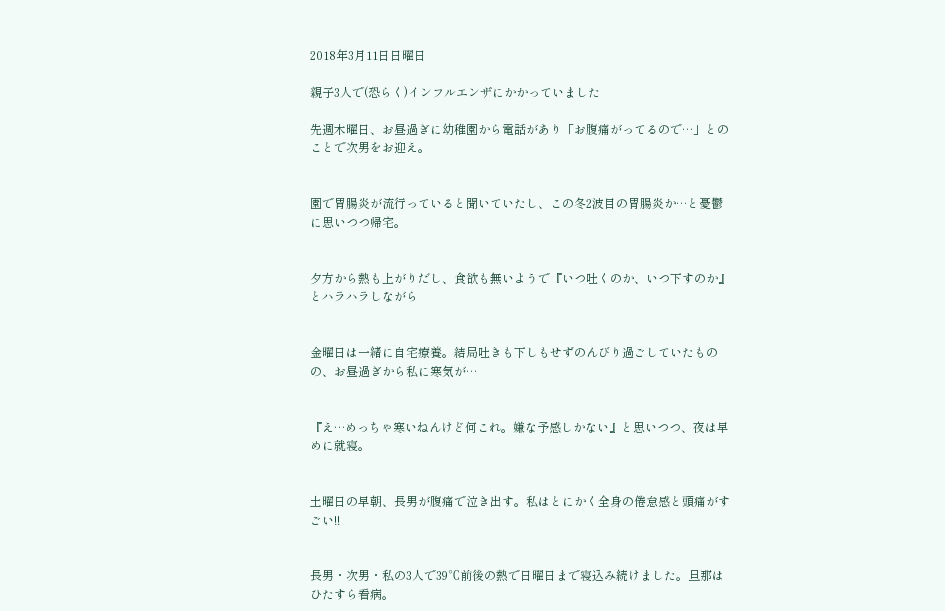2018年3月11日日曜日

親子3人で(恐らく)インフルエンザにかかっていました

先週木曜日、お昼過ぎに幼稚園から電話があり「お腹痛がってるので…」とのことで次男をお迎え。


園で胃腸炎が流行っていると聞いていたし、この冬2波目の胃腸炎か…と憂鬱に思いつつ帰宅。


夕方から熱も上がりだし、食欲も無いようで『いつ吐くのか、いつ下すのか』とハラハラしながら


金曜日は一緒に自宅療養。結局吐きも下しもせずのんびり過ごしていたものの、お昼過ぎから私に寒気が…


『え…めっちゃ寒いねんけど何これ。嫌な予感しかない』と思いつつ、夜は早めに就寝。


土曜日の早朝、長男が腹痛で泣き出す。私はとにかく全身の倦怠感と頭痛がすごい!!


長男・次男・私の3人で39℃前後の熱で日曜日まで寝込み続けました。旦那はひたすら看病。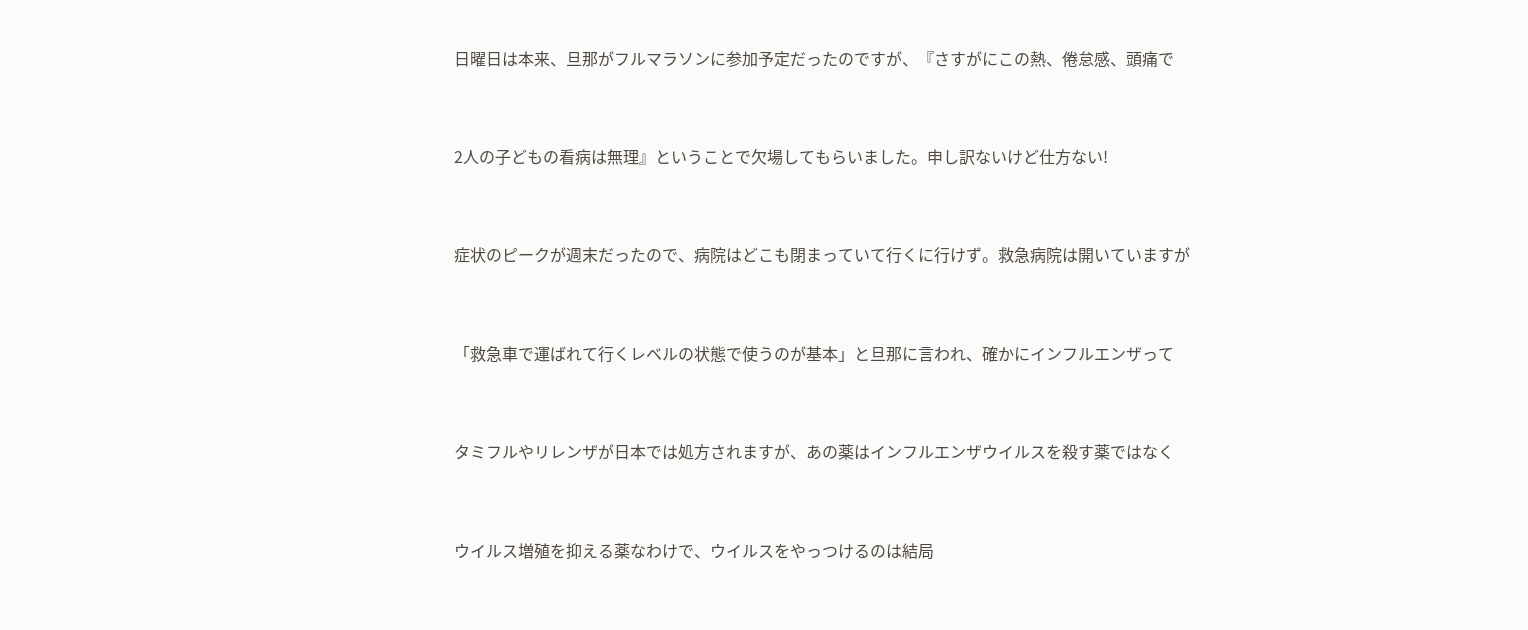日曜日は本来、旦那がフルマラソンに参加予定だったのですが、『さすがにこの熱、倦怠感、頭痛で


2人の子どもの看病は無理』ということで欠場してもらいました。申し訳ないけど仕方ない!


症状のピークが週末だったので、病院はどこも閉まっていて行くに行けず。救急病院は開いていますが


「救急車で運ばれて行くレベルの状態で使うのが基本」と旦那に言われ、確かにインフルエンザって


タミフルやリレンザが日本では処方されますが、あの薬はインフルエンザウイルスを殺す薬ではなく


ウイルス増殖を抑える薬なわけで、ウイルスをやっつけるのは結局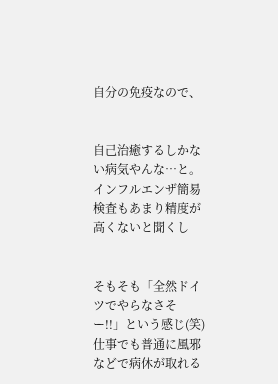自分の免疫なので、


自己治癒するしかない病気やんな…と。インフルエンザ簡易検査もあまり精度が高くないと聞くし


そもそも「全然ドイツでやらなさそー!!」という感じ(笑)仕事でも普通に風邪などで病休が取れる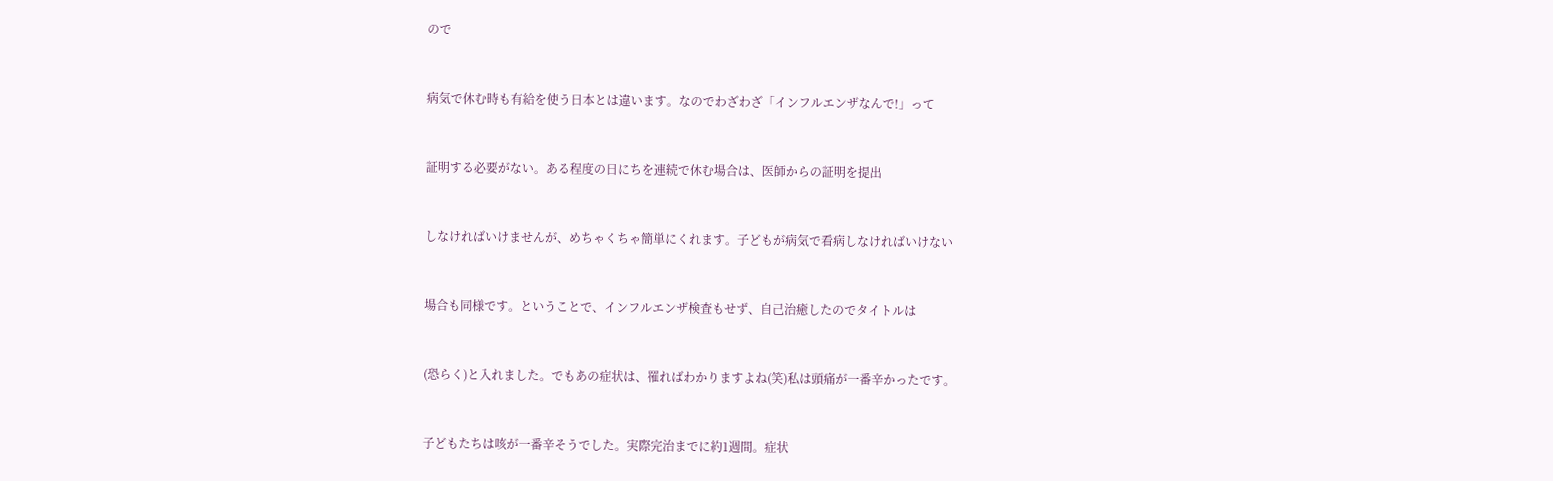ので


病気で休む時も有給を使う日本とは違います。なのでわざわざ「インフルエンザなんで!」って


証明する必要がない。ある程度の日にちを連続で休む場合は、医師からの証明を提出


しなければいけませんが、めちゃくちゃ簡単にくれます。子どもが病気で看病しなければいけない


場合も同様です。ということで、インフルエンザ検査もせず、自己治癒したのでタイトルは


(恐らく)と入れました。でもあの症状は、罹ればわかりますよね(笑)私は頭痛が一番辛かったです。


子どもたちは咳が一番辛そうでした。実際完治までに約1週間。症状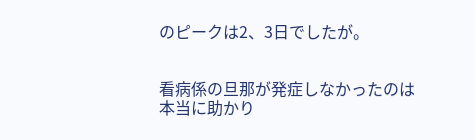のピークは2、3日でしたが。


看病係の旦那が発症しなかったのは本当に助かり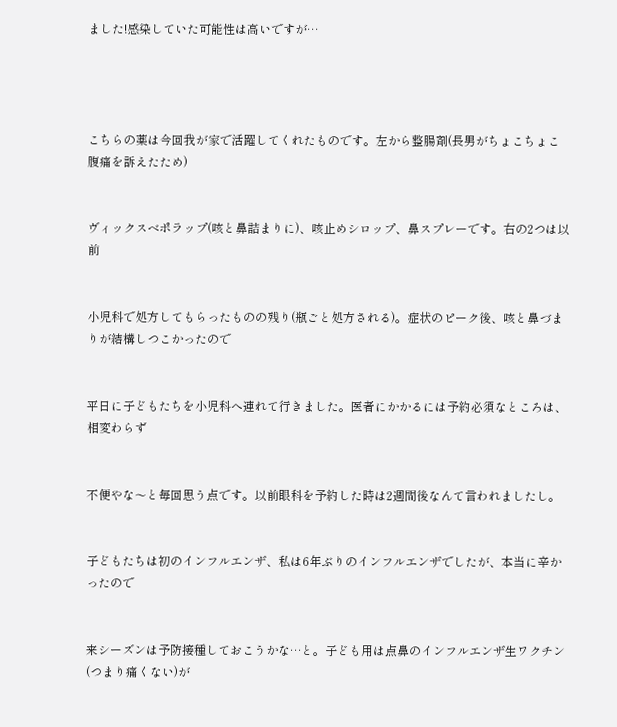ました!感染していた可能性は高いですが…




こちらの薬は今回我が家で活躍してくれたものです。左から整腸剤(長男がちょこちょこ腹痛を訴えたため)


ヴィックスベポラップ(咳と鼻詰まりに)、咳止めシロップ、鼻スプレーです。右の2つは以前


小児科で処方してもらったものの残り(瓶ごと処方される)。症状のピーク後、咳と鼻づまりが結構しつこかったので


平日に子どもたちを小児科へ連れて行きました。医者にかかるには予約必須なところは、相変わらず


不便やな〜と毎回思う点です。以前眼科を予約した時は2週間後なんて言われましたし。


子どもたちは初のインフルエンザ、私は6年ぶりのインフルエンザでしたが、本当に辛かったので


来シーズンは予防接種しておこうかな…と。子ども用は点鼻のインフルエンザ生ワクチン(つまり痛くない)が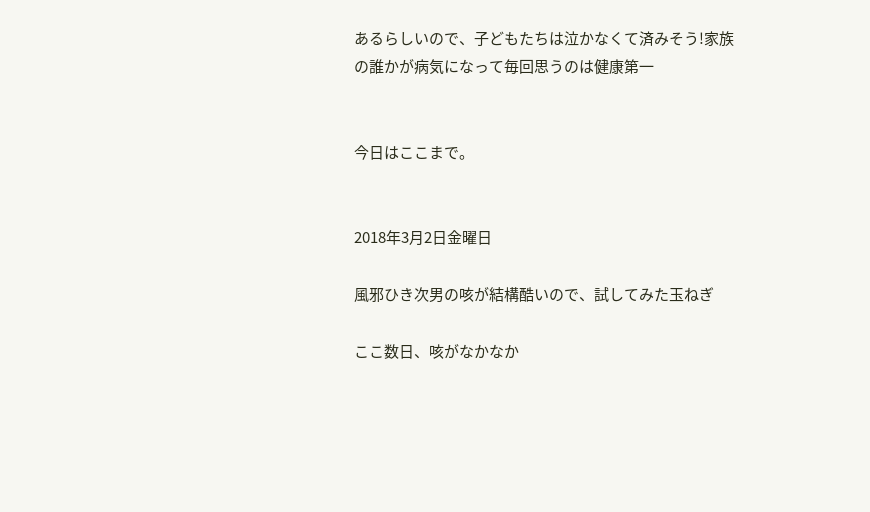あるらしいので、子どもたちは泣かなくて済みそう!家族の誰かが病気になって毎回思うのは健康第一


今日はここまで。


2018年3月2日金曜日

風邪ひき次男の咳が結構酷いので、試してみた玉ねぎ

ここ数日、咳がなかなか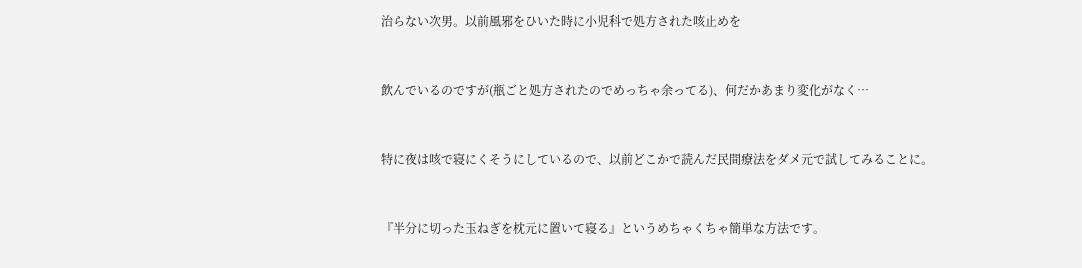治らない次男。以前風邪をひいた時に小児科で処方された咳止めを


飲んでいるのですが(瓶ごと処方されたのでめっちゃ余ってる)、何だかあまり変化がなく…


特に夜は咳で寝にくそうにしているので、以前どこかで読んだ民間療法をダメ元で試してみることに。


『半分に切った玉ねぎを枕元に置いて寝る』というめちゃくちゃ簡単な方法です。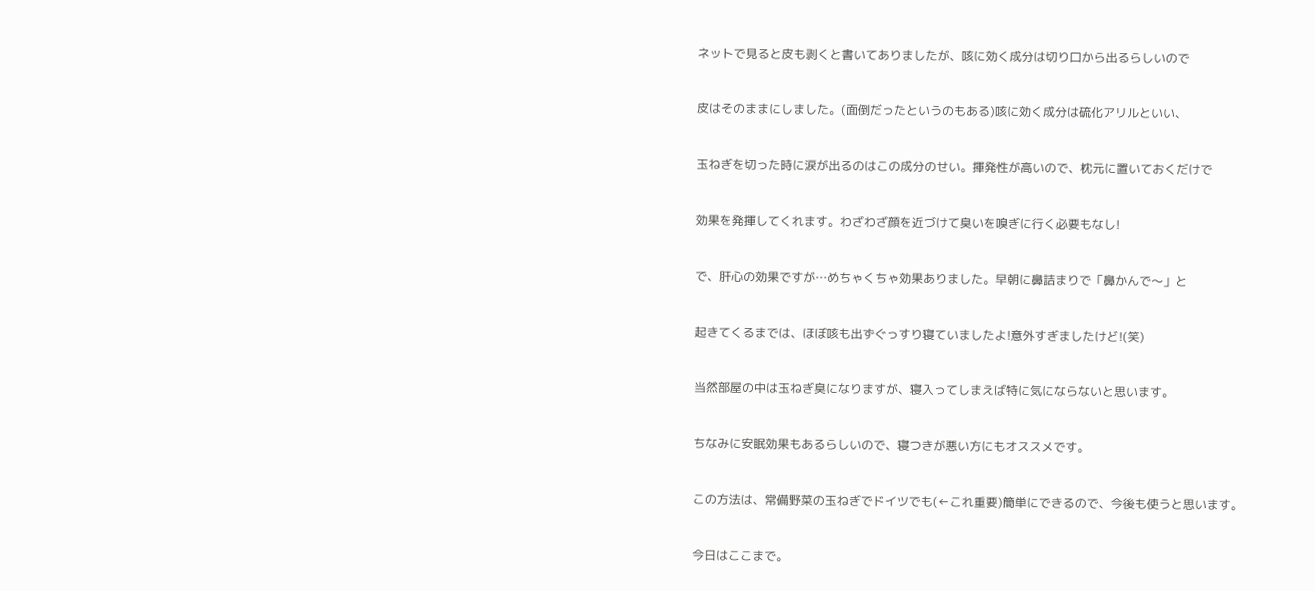ネットで見ると皮も剥くと書いてありましたが、咳に効く成分は切り口から出るらしいので


皮はそのままにしました。(面倒だったというのもある)咳に効く成分は硫化アリルといい、


玉ねぎを切った時に涙が出るのはこの成分のせい。揮発性が高いので、枕元に置いておくだけで


効果を発揮してくれます。わざわざ顔を近づけて臭いを嗅ぎに行く必要もなし!


で、肝心の効果ですが…めちゃくちゃ効果ありました。早朝に鼻詰まりで「鼻かんで〜」と


起きてくるまでは、ほぼ咳も出ずぐっすり寝ていましたよ!意外すぎましたけど!(笑)


当然部屋の中は玉ねぎ臭になりますが、寝入ってしまえば特に気にならないと思います。


ちなみに安眠効果もあるらしいので、寝つきが悪い方にもオススメです。


この方法は、常備野菜の玉ねぎでドイツでも(←これ重要)簡単にできるので、今後も使うと思います。


今日はここまで。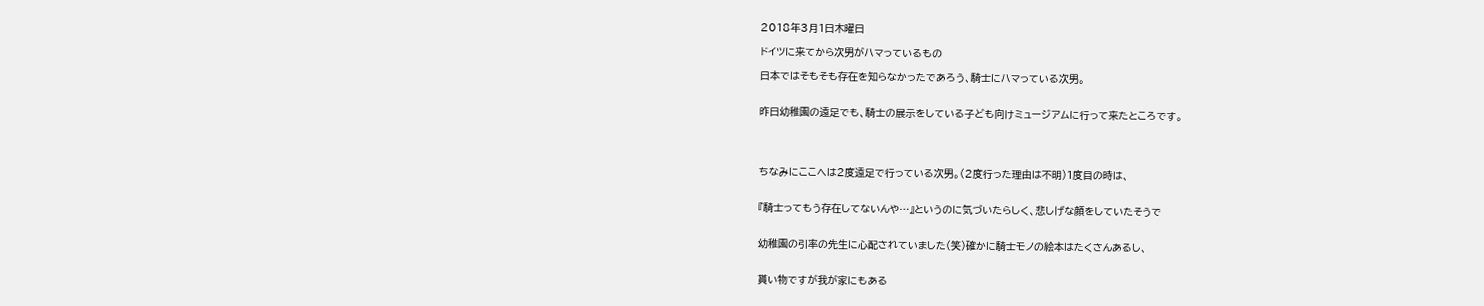2018年3月1日木曜日

ドイツに来てから次男がハマっているもの

日本ではそもそも存在を知らなかったであろう、騎士にハマっている次男。


昨日幼稚園の遠足でも、騎士の展示をしている子ども向けミュージアムに行って来たところです。




ちなみにここへは2度遠足で行っている次男。(2度行った理由は不明)1度目の時は、


『騎士ってもう存在してないんや…』というのに気づいたらしく、悲しげな顔をしていたそうで


幼稚園の引率の先生に心配されていました(笑)確かに騎士モノの絵本はたくさんあるし、


貰い物ですが我が家にもある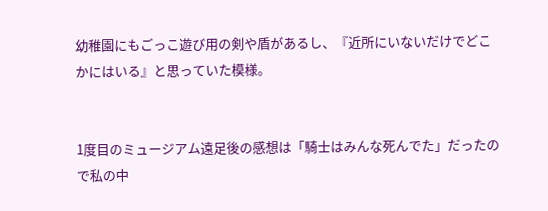幼稚園にもごっこ遊び用の剣や盾があるし、『近所にいないだけでどこかにはいる』と思っていた模様。


1度目のミュージアム遠足後の感想は「騎士はみんな死んでた」だったので私の中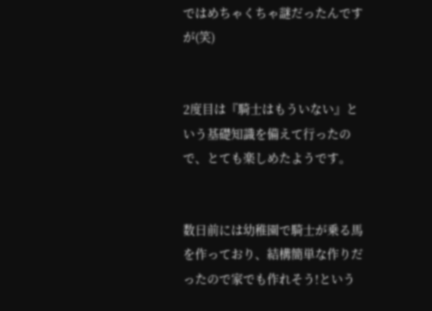ではめちゃくちゃ謎だったんですが(笑)


2度目は『騎士はもういない』という基礎知識を備えて行ったので、とても楽しめたようです。


数日前には幼稚園で騎士が乗る馬を作っており、結構簡単な作りだったので家でも作れそう!という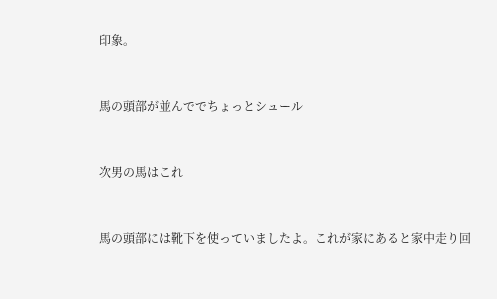印象。


馬の頭部が並んででちょっとシュール


次男の馬はこれ


馬の頭部には靴下を使っていましたよ。これが家にあると家中走り回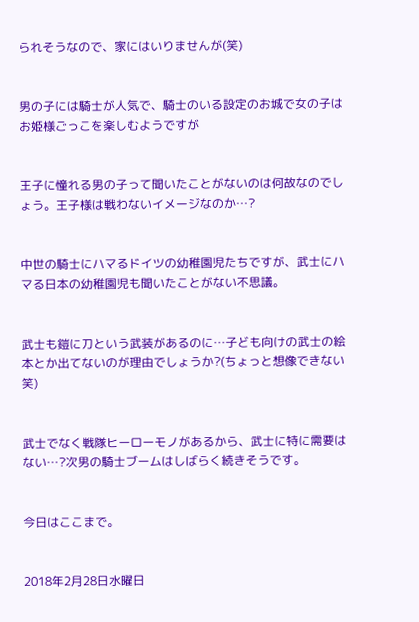られそうなので、家にはいりませんが(笑)


男の子には騎士が人気で、騎士のいる設定のお城で女の子はお姫様ごっこを楽しむようですが


王子に憧れる男の子って聞いたことがないのは何故なのでしょう。王子様は戦わないイメージなのか…?


中世の騎士にハマるドイツの幼稚園児たちですが、武士にハマる日本の幼稚園児も聞いたことがない不思議。


武士も鎧に刀という武装があるのに…子ども向けの武士の絵本とか出てないのが理由でしょうか?(ちょっと想像できない笑)


武士でなく戦隊ヒーローモノがあるから、武士に特に需要はない…?次男の騎士ブームはしばらく続きそうです。


今日はここまで。


2018年2月28日水曜日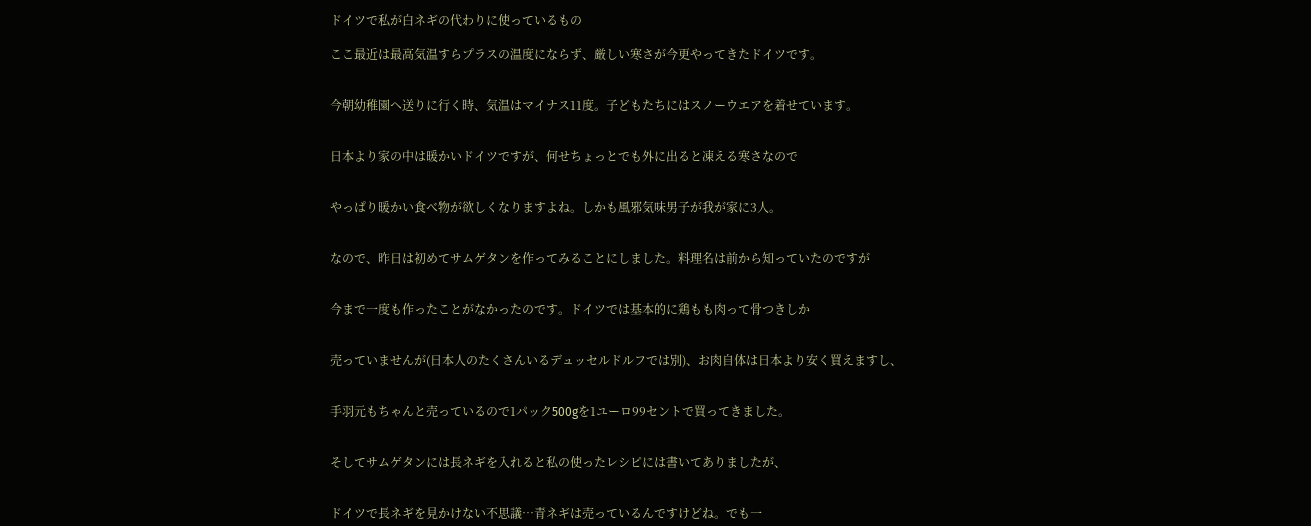ドイツで私が白ネギの代わりに使っているもの

ここ最近は最高気温すらプラスの温度にならず、厳しい寒さが今更やってきたドイツです。


今朝幼稚園へ送りに行く時、気温はマイナス11度。子どもたちにはスノーウエアを着せています。


日本より家の中は暖かいドイツですが、何せちょっとでも外に出ると凍える寒さなので


やっぱり暖かい食べ物が欲しくなりますよね。しかも風邪気味男子が我が家に3人。


なので、昨日は初めてサムゲタンを作ってみることにしました。料理名は前から知っていたのですが


今まで一度も作ったことがなかったのです。ドイツでは基本的に鶏もも肉って骨つきしか


売っていませんが(日本人のたくさんいるデュッセルドルフでは別)、お肉自体は日本より安く買えますし、


手羽元もちゃんと売っているので1パック500gを1ユーロ99セントで買ってきました。


そしてサムゲタンには長ネギを入れると私の使ったレシピには書いてありましたが、


ドイツで長ネギを見かけない不思議…青ネギは売っているんですけどね。でも一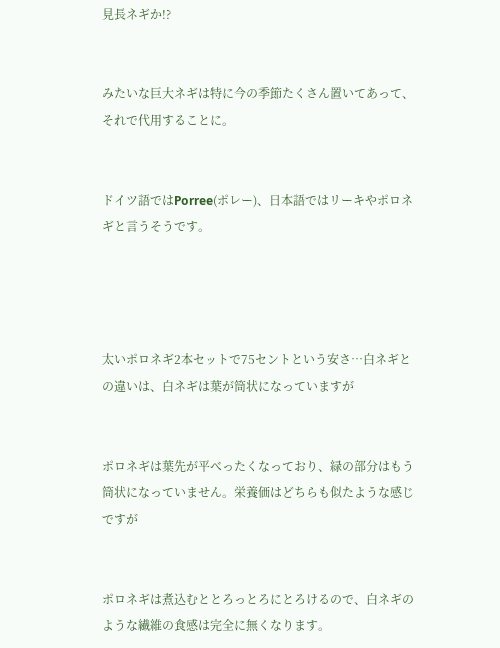見長ネギか!?


みたいな巨大ネギは特に今の季節たくさん置いてあって、それで代用することに。


ドイツ語ではPorree(ポレー)、日本語ではリーキやポロネギと言うそうです。




太いポロネギ2本セットで75セントという安さ…白ネギとの違いは、白ネギは葉が筒状になっていますが


ポロネギは葉先が平べったくなっており、緑の部分はもう筒状になっていません。栄養価はどちらも似たような感じですが


ポロネギは煮込むととろっとろにとろけるので、白ネギのような繊維の食感は完全に無くなります。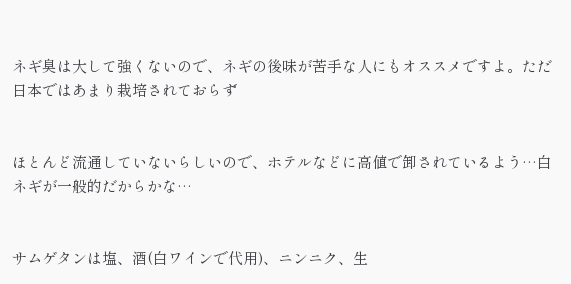ネギ臭は大して強くないので、ネギの後味が苦手な人にもオススメですよ。ただ日本ではあまり栽培されておらず


ほとんど流通していないらしいので、ホテルなどに高値で卸されているよう…白ネギが一般的だからかな…


サムゲタンは塩、酒(白ワインで代用)、ニンニク、生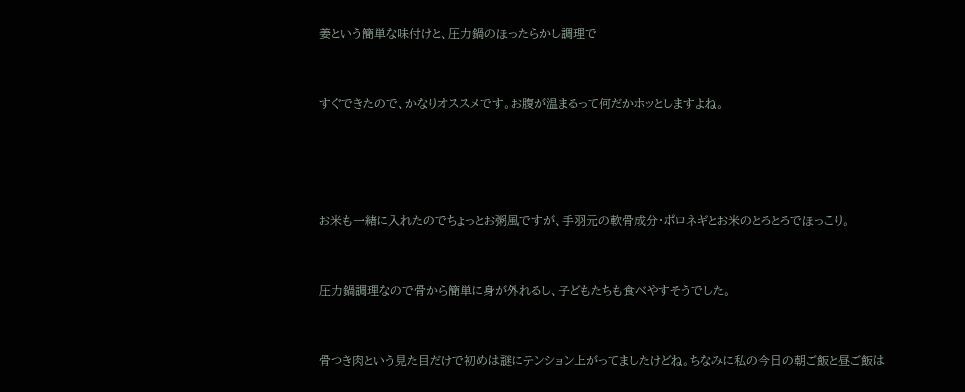姜という簡単な味付けと、圧力鍋のほったらかし調理で


すぐできたので、かなりオススメです。お腹が温まるって何だかホッとしますよね。




お米も一緒に入れたのでちょっとお粥風ですが、手羽元の軟骨成分・ポロネギとお米のとろとろでほっこり。


圧力鍋調理なので骨から簡単に身が外れるし、子どもたちも食べやすそうでした。


骨つき肉という見た目だけで初めは謎にテンション上がってましたけどね。ちなみに私の今日の朝ご飯と昼ご飯は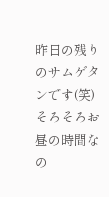昨日の残りのサムゲタンです(笑)そろそろお昼の時間なの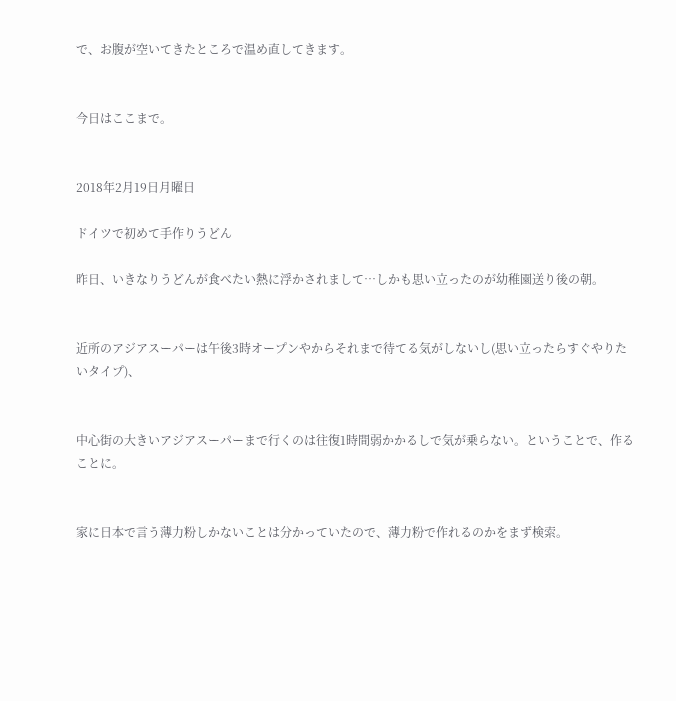で、お腹が空いてきたところで温め直してきます。


今日はここまで。


2018年2月19日月曜日

ドイツで初めて手作りうどん

昨日、いきなりうどんが食べたい熱に浮かされまして…しかも思い立ったのが幼稚園送り後の朝。


近所のアジアスーパーは午後3時オープンやからそれまで待てる気がしないし(思い立ったらすぐやりたいタイプ)、


中心街の大きいアジアスーパーまで行くのは往復1時間弱かかるしで気が乗らない。ということで、作ることに。


家に日本で言う薄力粉しかないことは分かっていたので、薄力粉で作れるのかをまず検索。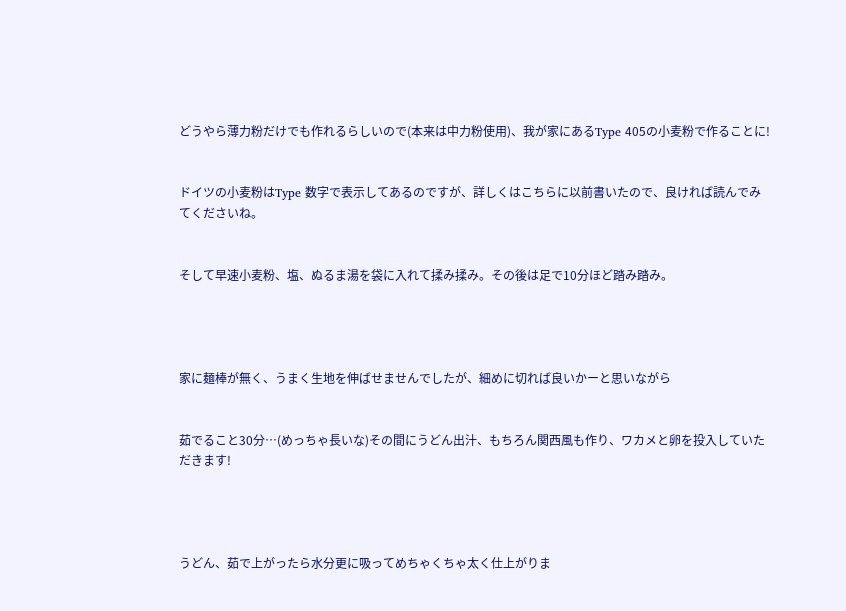どうやら薄力粉だけでも作れるらしいので(本来は中力粉使用)、我が家にあるType 405の小麦粉で作ることに!


ドイツの小麦粉はType 数字で表示してあるのですが、詳しくはこちらに以前書いたので、良ければ読んでみてくださいね。


そして早速小麦粉、塩、ぬるま湯を袋に入れて揉み揉み。その後は足で10分ほど踏み踏み。




家に麺棒が無く、うまく生地を伸ばせませんでしたが、細めに切れば良いかーと思いながら


茹でること30分…(めっちゃ長いな)その間にうどん出汁、もちろん関西風も作り、ワカメと卵を投入していただきます!




うどん、茹で上がったら水分更に吸ってめちゃくちゃ太く仕上がりま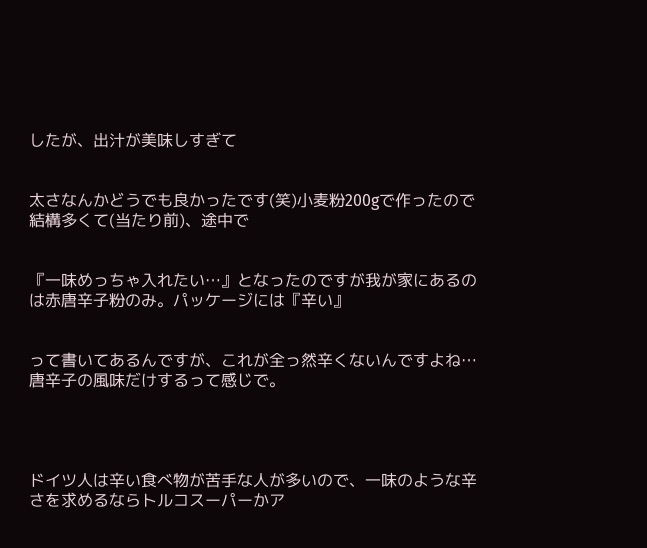したが、出汁が美味しすぎて


太さなんかどうでも良かったです(笑)小麦粉200gで作ったので結構多くて(当たり前)、途中で


『一味めっちゃ入れたい…』となったのですが我が家にあるのは赤唐辛子粉のみ。パッケージには『辛い』


って書いてあるんですが、これが全っ然辛くないんですよね…唐辛子の風味だけするって感じで。




ドイツ人は辛い食べ物が苦手な人が多いので、一味のような辛さを求めるならトルコスーパーかア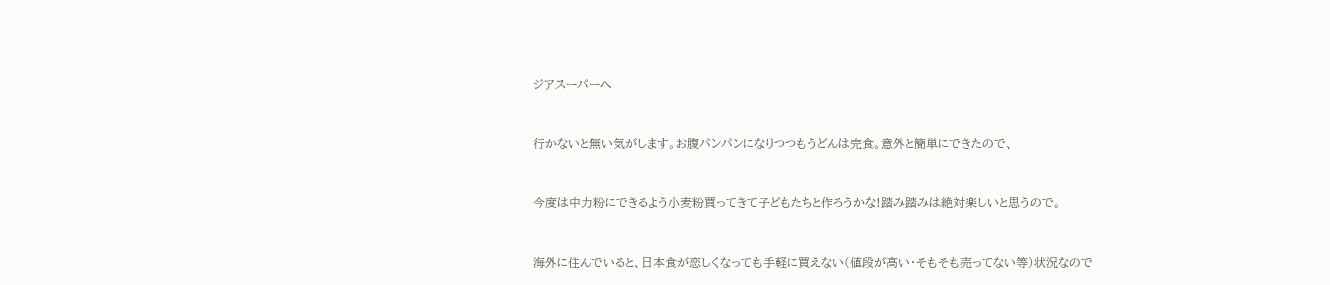ジアスーパーへ


行かないと無い気がします。お腹パンパンになりつつもうどんは完食。意外と簡単にできたので、


今度は中力粉にできるよう小麦粉買ってきて子どもたちと作ろうかな!踏み踏みは絶対楽しいと思うので。


海外に住んでいると、日本食が恋しくなっても手軽に買えない(値段が高い・そもそも売ってない等)状況なので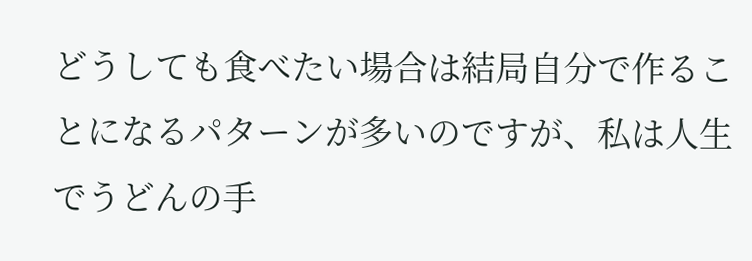どうしても食べたい場合は結局自分で作ることになるパターンが多いのですが、私は人生でうどんの手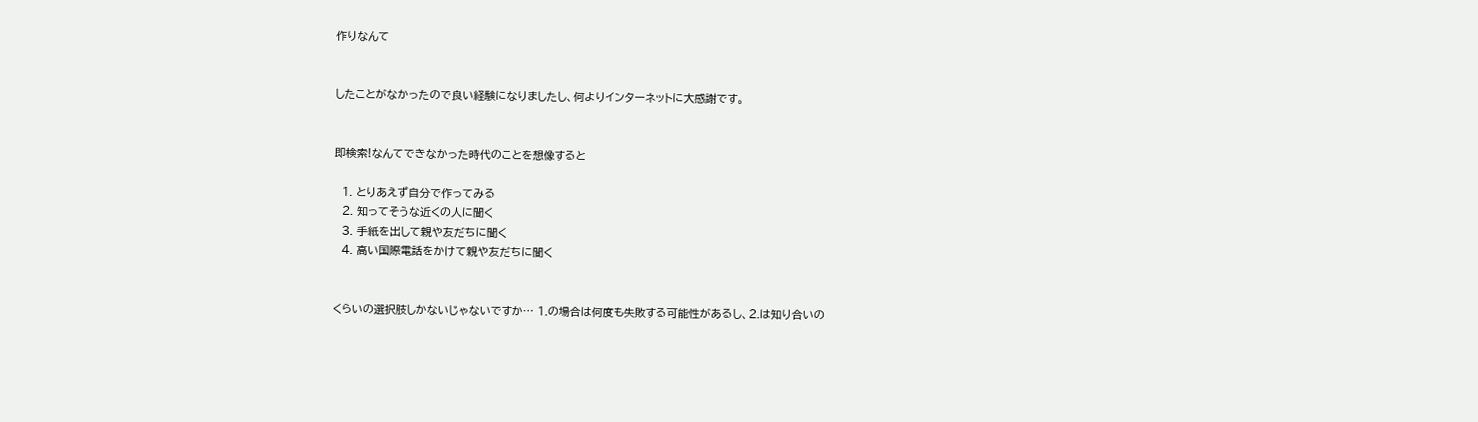作りなんて


したことがなかったので良い経験になりましたし、何よりインターネットに大感謝です。


即検索!なんてできなかった時代のことを想像すると

  1. とりあえず自分で作ってみる
  2. 知ってそうな近くの人に聞く
  3. 手紙を出して親や友だちに聞く
  4. 高い国際電話をかけて親や友だちに聞く


くらいの選択肢しかないじゃないですか… 1.の場合は何度も失敗する可能性があるし、2.は知り合いの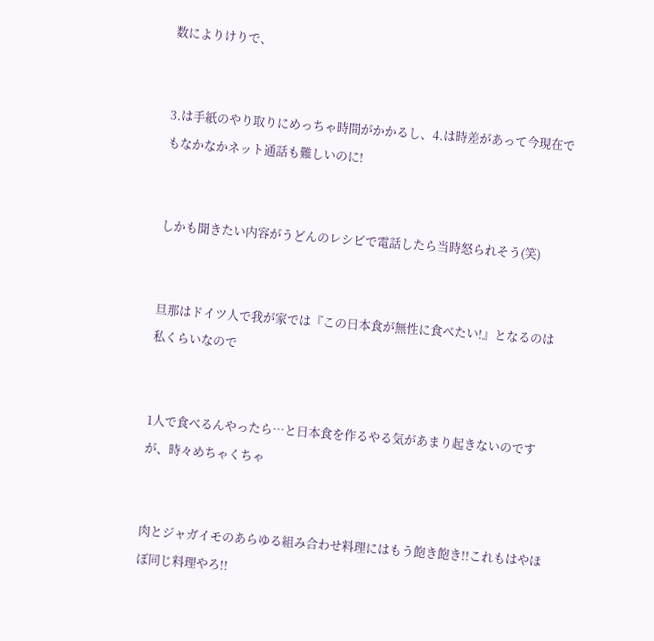数によりけりで、


3.は手紙のやり取りにめっちゃ時間がかかるし、4.は時差があって今現在でもなかなかネット通話も難しいのに!


しかも聞きたい内容がうどんのレシピで電話したら当時怒られそう(笑)


旦那はドイツ人で我が家では『この日本食が無性に食べたい!』となるのは私くらいなので


1人で食べるんやったら…と日本食を作るやる気があまり起きないのですが、時々めちゃくちゃ


肉とジャガイモのあらゆる組み合わせ料理にはもう飽き飽き!!これもはやほぼ同じ料理やろ!!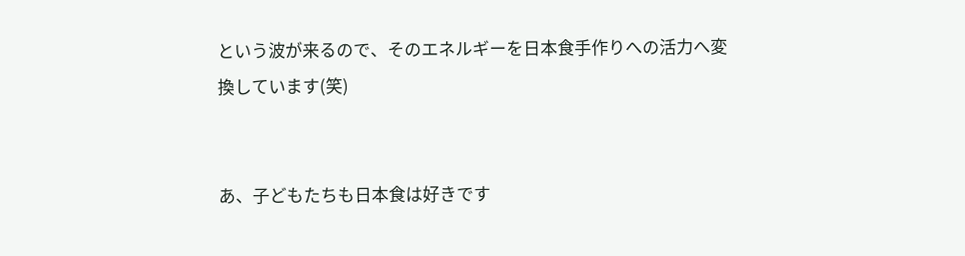という波が来るので、そのエネルギーを日本食手作りへの活力へ変換しています(笑)


あ、子どもたちも日本食は好きです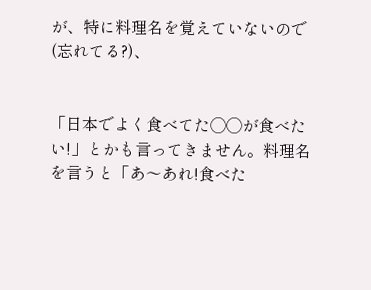が、特に料理名を覚えていないので(忘れてる?)、


「日本でよく食べてた◯◯が食べたい!」とかも言ってきません。料理名を言うと「あ〜あれ!食べた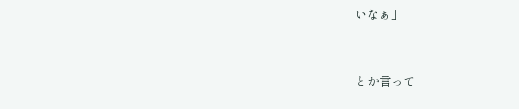いなぁ」


とか言って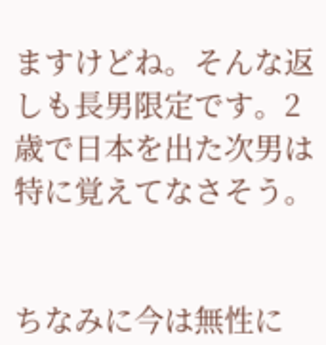ますけどね。そんな返しも長男限定です。2歳で日本を出た次男は特に覚えてなさそう。


ちなみに今は無性に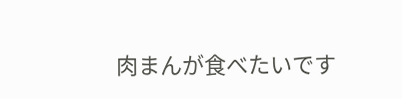肉まんが食べたいです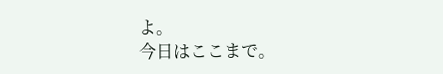よ。
今日はここまで。